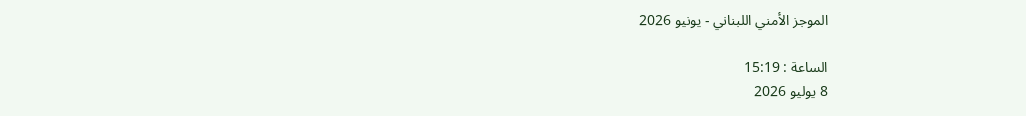الموجز الأمني اللبناني - يونيو 2026

الساعة : 15:19
8 يوليو 2026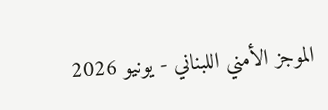الموجز الأمني اللبناني - يونيو 2026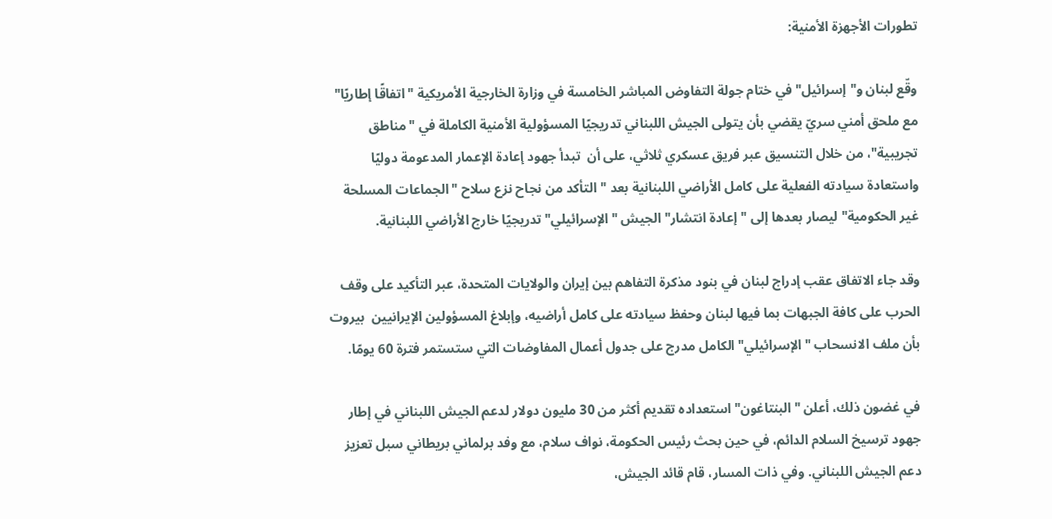تطورات الأجهزة الأمنية:

وقّع لبنان و"إسرائيل" في ختام جولة التفاوض المباشر الخامسة في وزارة الخارجية الأمريكية "اتفاقًا إطاريًا" مع ملحق أمني سريّ يقضي بأن يتولى الجيش اللبناني تدريجيًا المسؤولية الأمنية الكاملة في "مناطق تجريبية"، من خلال التنسيق عبر فريق عسكري ثلاثي، على أن  تبدأ جهود إعادة الإعمار المدعومة دوليًا واستعادة سيادته الفعلية على كامل الأراضي اللبنانية بعد "التأكد من نجاح نزع سلاح "الجماعات المسلحة غير الحكومية" ليصار بعدها إلى "إعادة انتشار" الجيش "الإسرائيلي" تدريجيًا خارج الأراضي اللبنانية.

وقد جاء الاتفاق عقب إدراج لبنان في بنود مذكرة التفاهم بين إيران والولايات المتحدة، عبر التأكيد على وقف الحرب على كافة الجبهات بما فيها لبنان وحفظ سيادته على كامل أراضيه، وإبلاغ المسؤولين الإيرانيين  بيروت بأن ملف الانسحاب "الإسرائيلي" الكامل مدرج على جدول أعمال المفاوضات التي ستستمر فترة 60 يومًا.

في غضون ذلك، أعلن "البنتاغون" استعداده تقديم أكثر من 30 مليون دولار لدعم الجيش اللبناني في إطار جهود ترسيخ السلام الدائم، في حين بحث رئيس الحكومة، نواف سلام، مع وفد برلماني بريطاني سبل تعزيز دعم الجيش اللبناني. وفي ذات المسار، قام قائد الجيش،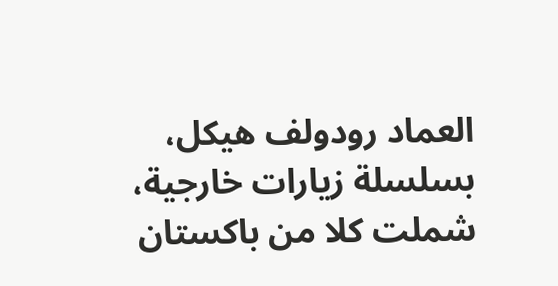العماد رودولف هيكل، بسلسلة زيارات خارجية، شملت كلا من باكستان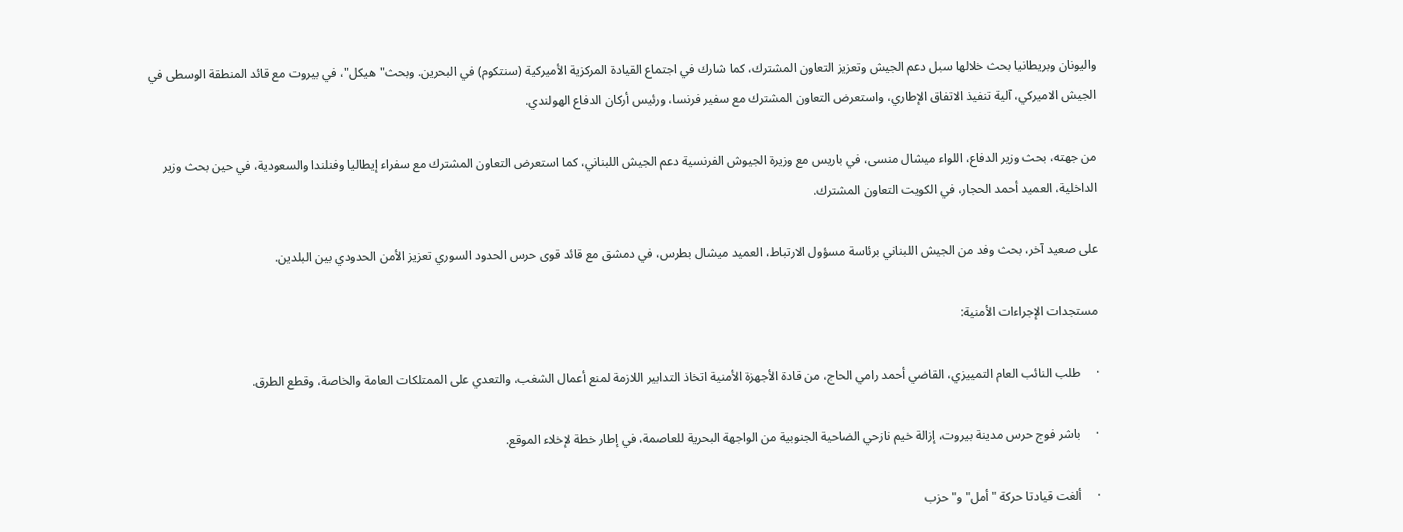واليونان وبريطانيا بحث خلالها سبل دعم الجيش وتعزيز التعاون المشترك، كما شارك في اجتماع القيادة المركزية الأميركية (سنتكوم) في البحرين. وبحث"هيكل"، في بيروت مع قائد المنطقة الوسطى في الجيش الاميركي، آلية تنفيذ الاتفاق الإطاري، واستعرض التعاون المشترك مع سفير فرنسا، ورئيس أركان الدفاع الهولندي.

من جهته، بحث وزير الدفاع، اللواء ميشال منسى، في باريس مع وزيرة الجيوش الفرنسية دعم الجيش اللبناني، كما استعرض التعاون المشترك مع سفراء إيطاليا وفنلندا والسعودية، في حين بحث وزير الداخلية، العميد أحمد الحجار، في الكويت التعاون المشترك.

على صعيد آخر، بحث وفد من الجيش اللبناني برئاسة مسؤول الارتباط، العميد ميشال بطرس، في دمشق مع قائد قوى حرس الحدود السوري تعزيز الأمن الحدودي بين البلدين.

مستجدات الإجراءات الأمنية:

·     طلب النائب العام التمييزي، القاضي أحمد رامي الحاج، من قادة الأجهزة الأمنية اتخاذ التدابير اللازمة لمنع أعمال الشغب، والتعدي على الممتلكات العامة والخاصة، وقطع الطرق.

·     باشر فوج حرس مدينة بيروت، إزالة خيم نازحي الضاحية الجنوبية من الواجهة البحرية للعاصمة، في إطار خطة لإخلاء الموقع.

·     ألغت قيادتا حركة "أمل" و"حزب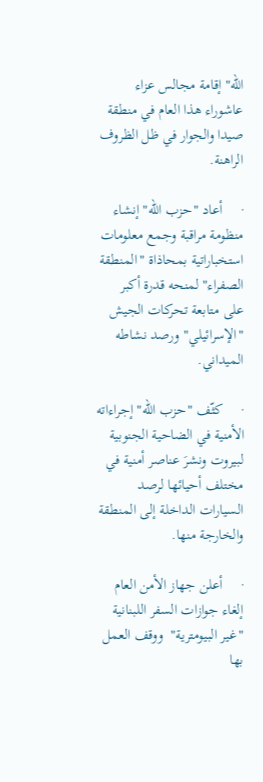الله" إقامة مجالس عزاء عاشوراء هذا العام في منطقة صيدا والجوار في ظل الظروف الراهنة.

·     أعاد "حزب الله" إنشاء منظومة مراقبة وجمع معلومات استخباراتية بمحاذاة "المنطقة الصفراء" لمنحه قدرة أكبر على متابعة تحركات الجيش "الإسرائيلي" ورصد نشاطه الميداني.

·     كثّف "حزب الله" إجراءاته الأمنية في الضاحية الجنوبية لبيروت ونشرَ عناصر أمنية في مختلف أحيائها لرصد السيارات الداخلة إلى المنطقة والخارجة منها.

·     أعلن جهاز الأمن العام إلغاء جوازات السفر اللبنانية "غير البيومترية"  ووقف العمل بها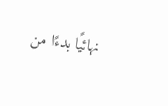نهائيًا بدءًا من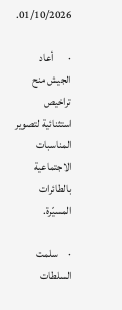01/10/2026.

·       أعاد الجيش منح تراخيص استثنائية لتصوير المناسبات الاجتماعية بالطائرات المسيّرة.

·     سلمت السلطات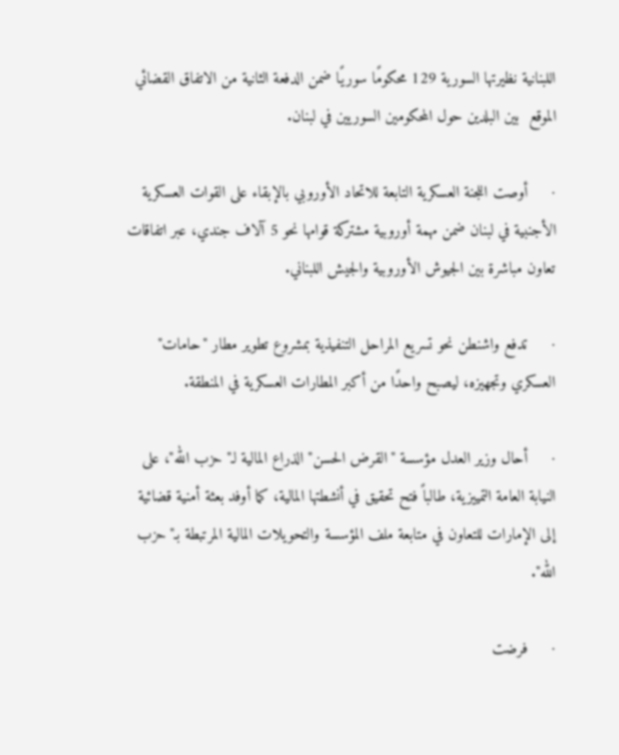اللبنانية نظيرتها السورية 129 محكومًا سوريًا ضمن الدفعة الثانية من الاتفاق القضائي الموقع  بين البلدين حول المحكومين السوريين في لبنان.

·     أوصت اللجنة العسكرية التابعة للاتحاد الأوروبي بالإبقاء على القوات العسكرية الأجنبية في لبنان ضمن مهمة أوروبية مشتركة قوامها نحو 5 آلاف جندي، عبر اتفاقات تعاون مباشرة بين الجيوش الأوروبية والجيش اللبناني.

·     تدفع واشنطن نحو تسريع المراحل التنفيذية بمشروع تطوير مطار "حامات" العسكري وتجهيزه، ليصبح واحدًا من أكبر المطارات العسكرية في المنطقة.

·     أحال وزير العدل مؤسسة "القرض الحسن" الذراع المالية لـ"حزب الله"، على النيابة العامة التمييزية، طالباً فتح تحقيق في أنشطتها المالية، كما أوفد بعثة أمنية قضائية إلى الإمارات للتعاون في متابعة ملف المؤسسة والتحويلات المالية المرتبطة بـ"حزب الله".

·     فرضت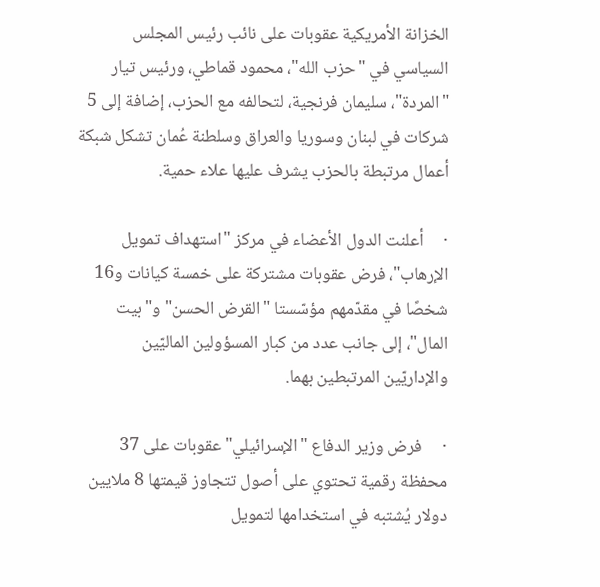الخزانة الأمريكية عقوبات على نائب رئيس المجلس السياسي في "حزب الله"، محمود قماطي، ورئيس تيار "المردة"، سليمان فرنجية، لتحالفه مع الحزب، إضافة إلى 5 شركات في لبنان وسوريا والعراق وسلطنة عُمان تشكل شبكة أعمال مرتبطة بالحزب يشرف عليها علاء حمية.

·     أعلنت الدول الأعضاء في مركز "استهداف تمويل الإرهاب"، فرض عقوبات مشتركة على خمسة كيانات و16 شخصًا في مقدّمهم مؤسّستا "القرض الحسن" و"بيت المال"، إلى جانب عدد من كبار المسؤولين الماليّين والإداريّين المرتبطين بهما.

·     فرض وزير الدفاع "الإسرائيلي" عقوبات على 37 محفظة رقمية تحتوي على أصول تتجاوز قيمتها 8 ملايين دولار يُشتبه في استخدامها لتمويل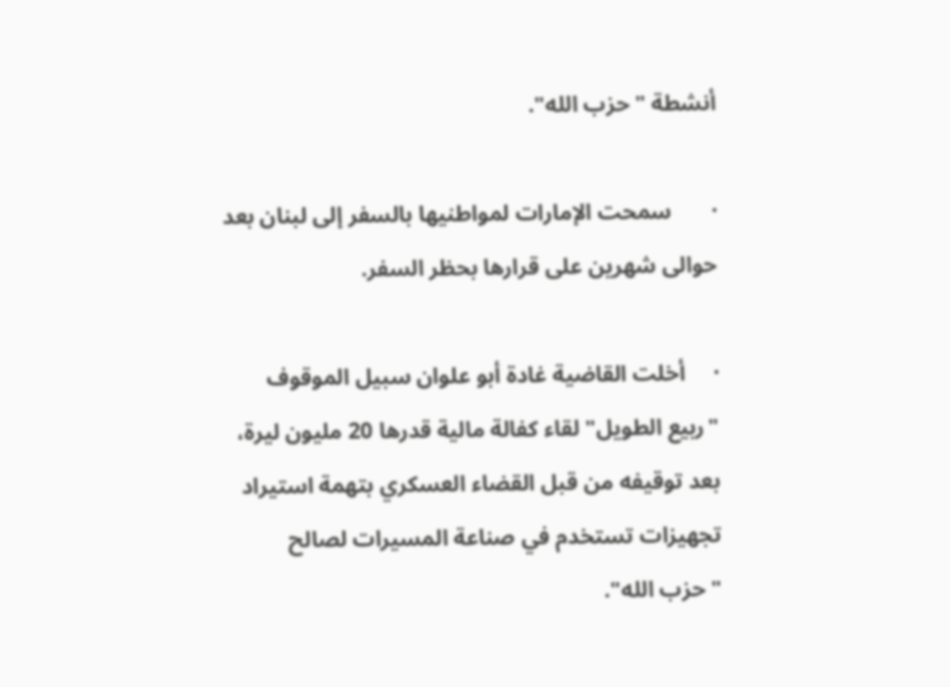أنشطة "حزب الله".

·       سمحت الإمارات لمواطنيها بالسفر إلى لبنان بعد حوالى شهرين على قرارها بحظر السفر.

·     أخلت القاضية غادة أبو علوان سبيل الموقوف "ربيع الطويل" لقاء كفالة مالية قدرها 20 مليون ليرة، بعد توقيفه من قبل القضاء العسكري بتهمة استيراد تجهيزات تستخدم في صناعة المسيرات لصالح "حزب الله".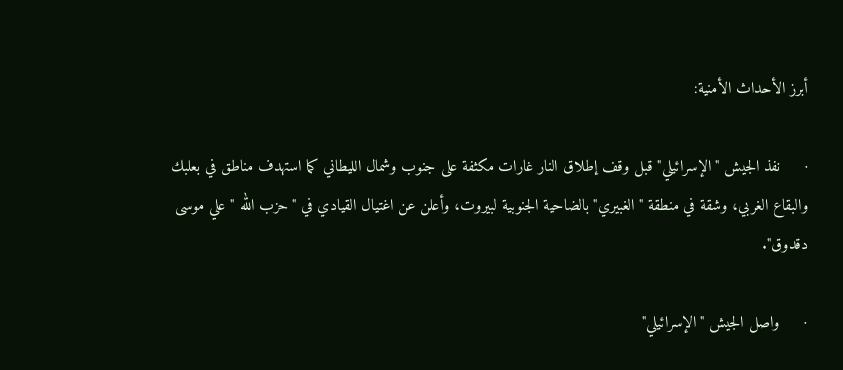أبرز الأحداث الأمنية:

·     نفذ الجيش "الإسرائيلي" قبل وقف إطلاق النار غارات مكثفة على جنوب وشمال الليطاني كما استهدف مناطق في بعلبك والبقاع الغربي، وشقة في منطقة "الغبيري" بالضاحية الجنوبية لبيروت، وأعلن عن اغتيال القيادي في "حزب الله "علي موسى دقدوق".

·     واصل الجيش "الإسرائيلي"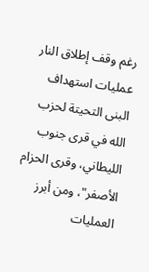رغم وقف إطلاق النار عمليات استهداف البنى التحيتة لحزب الله في قرى جنوب الليطاني، وقرى الحزام الأصفر"، ومن أبرز العمليات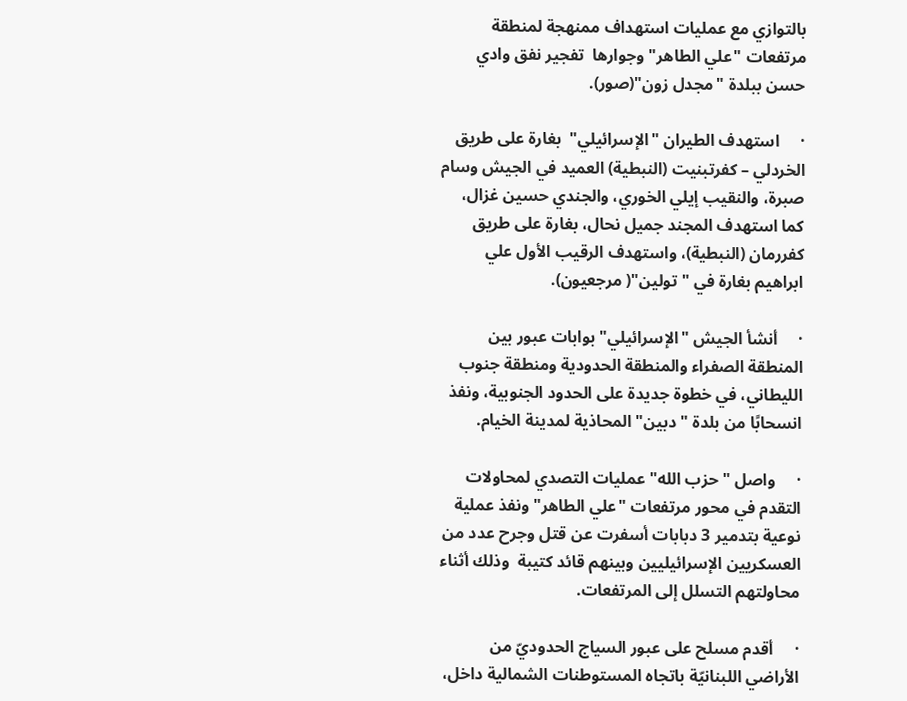بالتوازي مع عمليات استهداف ممنهجة لمنطقة مرتفعات "علي الطاهر" وجوارها  تفجير نفق وادي حسن ببلدة "مجدل زون"(صور).

·     استهدف الطيران "الإسرائيلي"  بغارة على طريق الخردلي – كفرتبنيت (النبطية) العميد في الجيش وسام صبرة، والنقيب إيلي الخوري، والجندي حسين غزال، كما استهدف المجند جميل نحال، بغارة على طريق كفررمان (النبطية)، واستهدف الرقيب الأول علي ابراهيم بغارة في "تولين"( مرجعيون).

·     أنشأ الجيش "الإسرائيلي" بوابات عبور بين المنطقة الصفراء والمنطقة الحدودية ومنطقة جنوب الليطاني، في خطوة جديدة على الحدود الجنوبية، ونفذ انسحابًا من بلدة "دبين" المحاذية لمدينة الخيام.

·     واصل "حزب الله" عمليات التصدي لمحاولات التقدم في محور مرتفعات "علي الطاهر" ونفذ عملية نوعية بتدمير 3 دبابات أسفرت عن قتل وجرح عدد من العسكريين الإسرائيليين وبينهم قائد كتيبة  وذلك أثناء محاولتهم التسلل إلى المرتفعات.

·     أقدم مسلح على عبور السياج الحدوديّ من الأراضي اللبنانيّة باتجاه المستوطنات الشمالية داخل،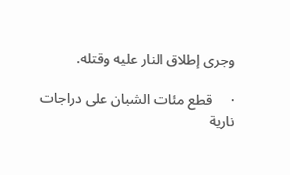وجرى إطلاق النار عليه وقتله.

·     قطع مئات الشبان على دراجات نارية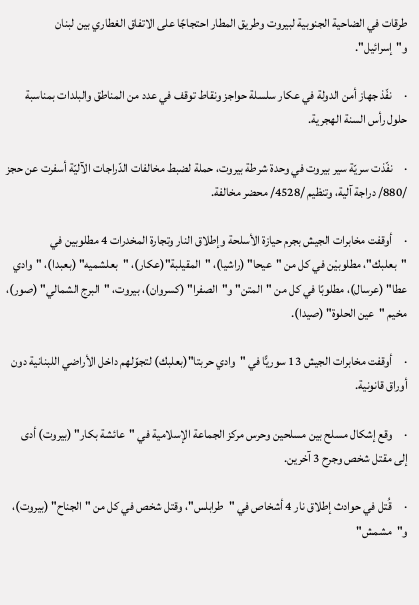طرقات في الضاحية الجنوبية لبيروت وطريق المطار احتجاجًا على الاتفاق الغطاري بين لبنان و"إسرائيل".

·     نفّذ جهاز أمن الدولة في عكار سلسلة حواجز ونقاط توقف في عدد من المناطق والبلدات بمناسبة حلول رأس السنة الهجرية.

·     نفّذت سريّة سير بيروت في وحدة شرطة بيروت، حملة لضبط مخالفات الدّراجات الآليّة أسفرت عن حجز /880/ دراجة آلية، وتنظيم /4528/ محضر مخالفة.

·     أوقفت مخابرات الجيش بجرم حيازة الأسلحة وإطلاق النار وتجارة المخدرات 4 مطلوبين في "بعلبك"، مطلوبيْن في كل من "عيحا" (راشيا)، "المقيلبة"(عكار)، "بعلشميه" (بعبدا)، "وادي عطا" (عرسال)، مطلوبًا في كل من "المتن" و"الصفرا" (كسروان)، بيروت، "البرج الشمالي" (صور)، مخيم "عين الحلوة" (صيدا).

·     أوقفت مخابرات الجيش 13 سوريًّا في "وادي حربتا"(بعلبك) لتجوّلهم داخل الأراضي اللبنانية دون أوراق قانونية.

·     وقع إشكال مسلح بين مسلحين وحرس مركز الجماعة الإسلامية في "عائشة بكار" (بيروت) أدى إلى مقتل شخص وجرح 3 آخرين.

·     قُتل في حوادث إطلاق نار 4 أشخاص في "طرابلس"، وقتل شخص في كل من "الجناح" (بيروت)، و"مشمش"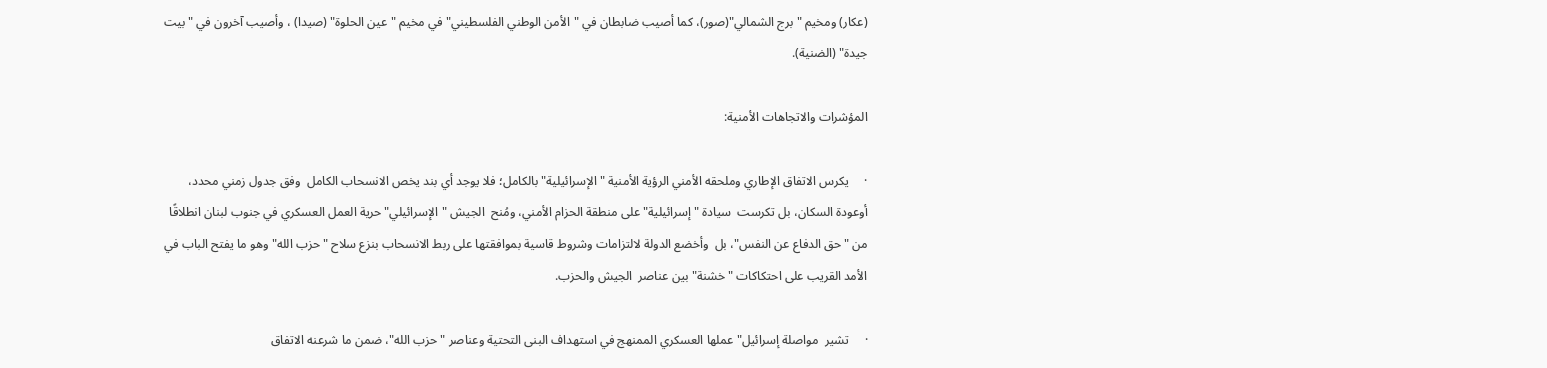(عكار) ومخيم "برج الشمالي"(صور)، كما أصيب ضابطان في "الأمن الوطني الفلسطيني" في مخيم "عين الحلوة" (صيدا) ، وأصيب آخرون في "بيت جيدة" (الضنية).

المؤشرات والاتجاهات الأمنية:

·     يكرس الاتفاق الإطاري وملحقه الأمني الرؤية الأمنية "الإسرائيلية" بالكامل؛ فلا يوجد أي بند يخص الانسحاب الكامل  وفق جدول زمني محدد، أوعودة السكان، بل تكرست  سيادة "إسرائيلية" على منطقة الحزام الأمني، ومُنح  الجيش "الإسرائيلي" حرية العمل العسكري في جنوب لبنان انطلاقًا من "حق الدفاع عن النفس"، بل  وأخضع الدولة لالتزامات وشروط قاسية بموافقتها على ربط الانسحاب بنزع سلاح "حزب الله" وهو ما يفتح الباب في الأمد القريب على احتكاكات "خشنة" بين عناصر  الجيش والحزب.

·     تشير  مواصلة إسرائيل" عملها العسكري الممنهج في استهداف البنى التحتية وعناصر "حزب الله"، ضمن ما شرعنه الاتفاق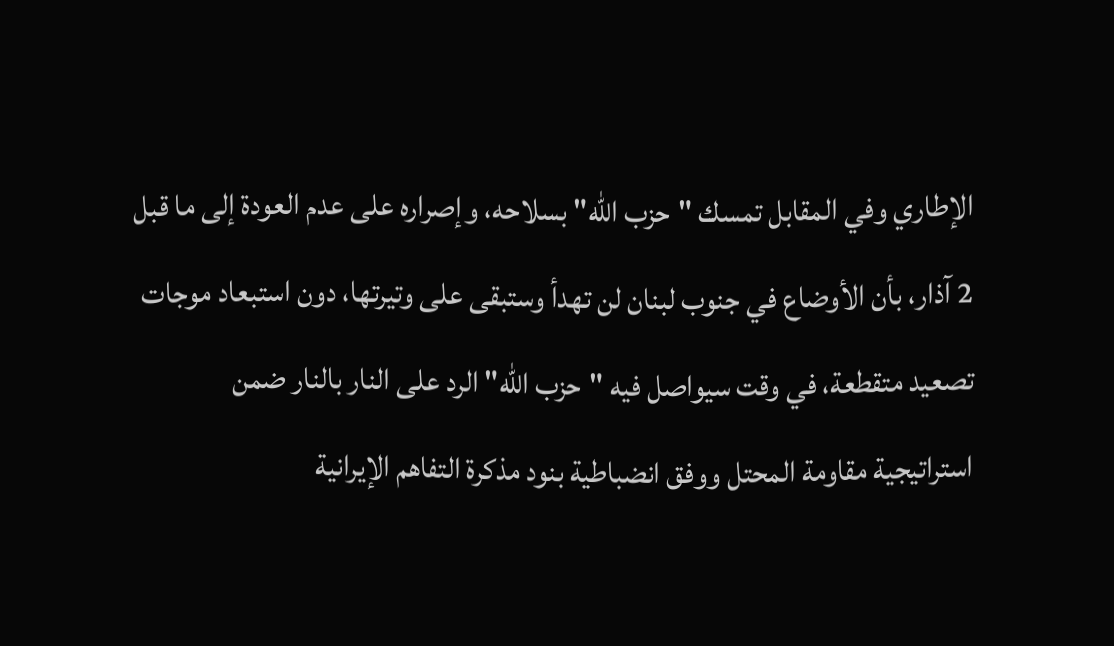الإطاري وفي المقابل تمسك "حزب الله" بسلاحه، وإصراره على عدم العودة إلى ما قبل 2 آذار، بأن الأوضاع في جنوب لبنان لن تهدأ وستبقى على وتيرتها، دون استبعاد موجات تصعيد متقطعة، في وقت سيواصل فيه "حزب الله" الرد على النار بالنار ضمن استراتيجية مقاومة المحتل ووفق انضباطية بنود مذكرة التفاهم الإيرانية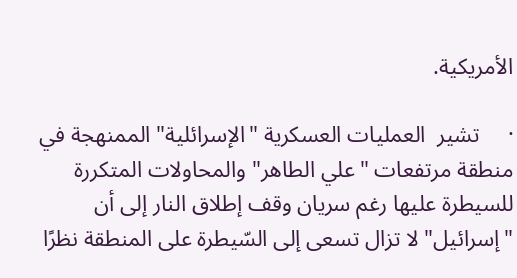الأمريكية.

·     تشير  العمليات العسكرية "الإسرائلية" الممنهجة في منطقة مرتفعات "علي الطاهر" والمحاولات المتكررة للسيطرة عليها رغم سريان وقف إطلاق النار إلى أن "إسرائيل" لا تزال تسعى إلى السّيطرة على المنطقة نظرًا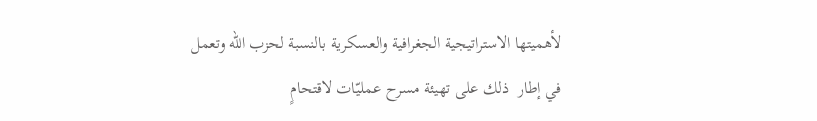لأهميتها الاستراتيجية الجغرافية والعسكرية بالنسبة لحزب الله وتعمل في إطار  ذلك على تهيئة مسرح عمليّات لاقتحامٍ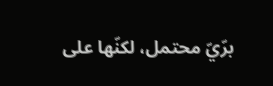برّيّ محتمل، لكنّها على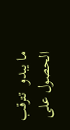ما يبدو  تترقب الحصول على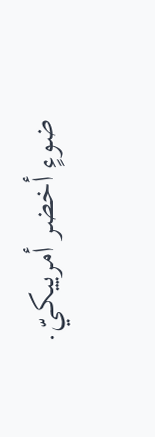ضوءٍ أخضر أمرييكيّ.